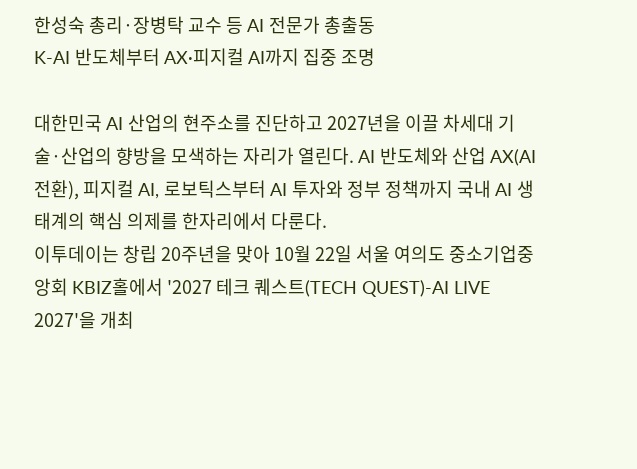한성숙 총리·장병탁 교수 등 AI 전문가 총출동
K-AI 반도체부터 AX·피지컬 AI까지 집중 조명

대한민국 AI 산업의 현주소를 진단하고 2027년을 이끌 차세대 기술·산업의 향방을 모색하는 자리가 열린다. AI 반도체와 산업 AX(AI 전환), 피지컬 AI, 로보틱스부터 AI 투자와 정부 정책까지 국내 AI 생태계의 핵심 의제를 한자리에서 다룬다.
이투데이는 창립 20주년을 맞아 10월 22일 서울 여의도 중소기업중앙회 KBIZ홀에서 '2027 테크 퀘스트(TECH QUEST)-AI LIVE 2027'을 개최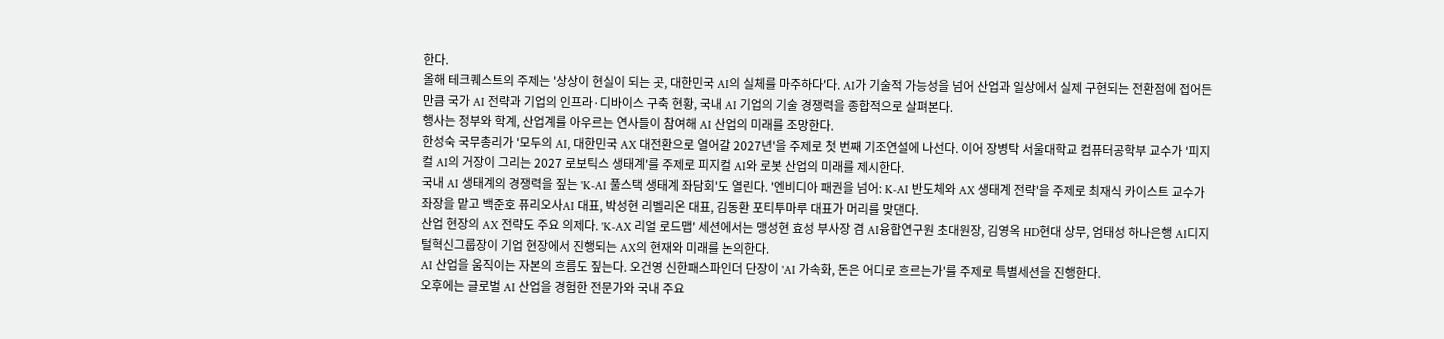한다.
올해 테크퀘스트의 주제는 '상상이 현실이 되는 곳, 대한민국 AI의 실체를 마주하다'다. AI가 기술적 가능성을 넘어 산업과 일상에서 실제 구현되는 전환점에 접어든 만큼 국가 AI 전략과 기업의 인프라·디바이스 구축 현황, 국내 AI 기업의 기술 경쟁력을 종합적으로 살펴본다.
행사는 정부와 학계, 산업계를 아우르는 연사들이 참여해 AI 산업의 미래를 조망한다.
한성숙 국무총리가 '모두의 AI, 대한민국 AX 대전환으로 열어갈 2027년'을 주제로 첫 번째 기조연설에 나선다. 이어 장병탁 서울대학교 컴퓨터공학부 교수가 '피지컬 AI의 거장이 그리는 2027 로보틱스 생태계'를 주제로 피지컬 AI와 로봇 산업의 미래를 제시한다.
국내 AI 생태계의 경쟁력을 짚는 'K-AI 풀스택 생태계 좌담회'도 열린다. '엔비디아 패권을 넘어: K-AI 반도체와 AX 생태계 전략'을 주제로 최재식 카이스트 교수가 좌장을 맡고 백준호 퓨리오사AI 대표, 박성현 리벨리온 대표, 김동환 포티투마루 대표가 머리를 맞댄다.
산업 현장의 AX 전략도 주요 의제다. 'K-AX 리얼 로드맵' 세션에서는 맹성현 효성 부사장 겸 AI융합연구원 초대원장, 김영옥 HD현대 상무, 엄태성 하나은행 AI디지털혁신그룹장이 기업 현장에서 진행되는 AX의 현재와 미래를 논의한다.
AI 산업을 움직이는 자본의 흐름도 짚는다. 오건영 신한패스파인더 단장이 'AI 가속화, 돈은 어디로 흐르는가'를 주제로 특별세션을 진행한다.
오후에는 글로벌 AI 산업을 경험한 전문가와 국내 주요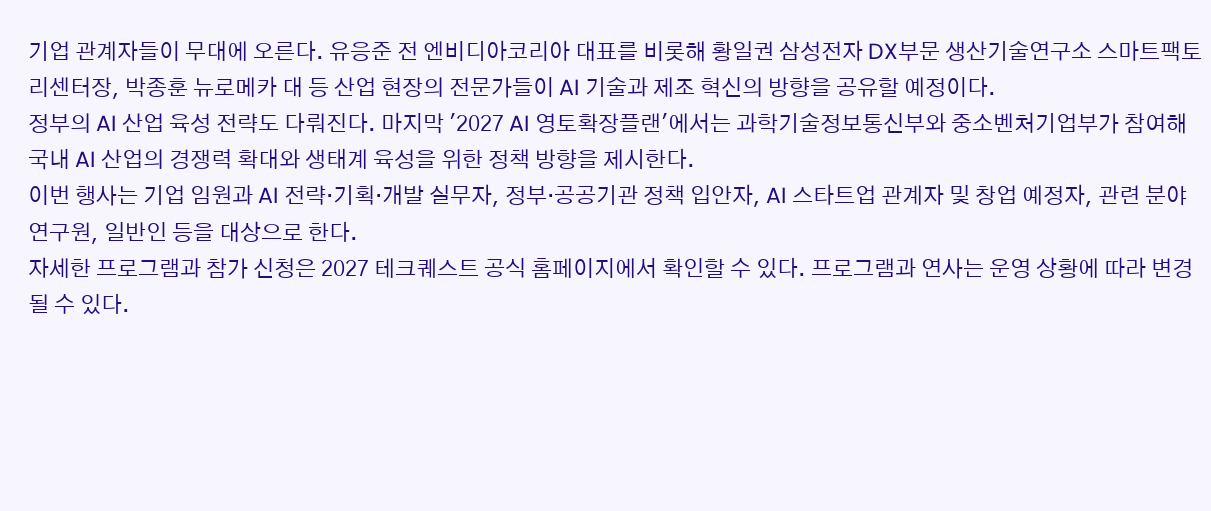기업 관계자들이 무대에 오른다. 유응준 전 엔비디아코리아 대표를 비롯해 황일권 삼성전자 DX부문 생산기술연구소 스마트팩토리센터장, 박종훈 뉴로메카 대 등 산업 현장의 전문가들이 AI 기술과 제조 혁신의 방향을 공유할 예정이다.
정부의 AI 산업 육성 전략도 다뤄진다. 마지막 '2027 AI 영토확장플랜'에서는 과학기술정보통신부와 중소벤처기업부가 참여해 국내 AI 산업의 경쟁력 확대와 생태계 육성을 위한 정책 방향을 제시한다.
이번 행사는 기업 임원과 AI 전략·기획·개발 실무자, 정부·공공기관 정책 입안자, AI 스타트업 관계자 및 창업 예정자, 관련 분야 연구원, 일반인 등을 대상으로 한다.
자세한 프로그램과 참가 신청은 2027 테크퀘스트 공식 홈페이지에서 확인할 수 있다. 프로그램과 연사는 운영 상황에 따라 변경될 수 있다.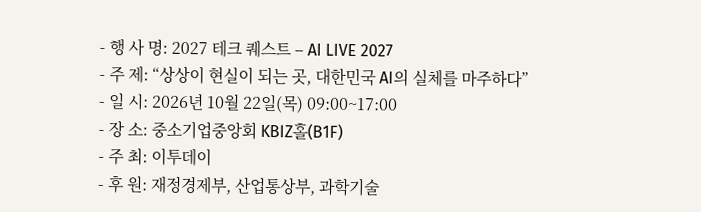- 행 사 명: 2027 테크 퀘스트 – AI LIVE 2027
- 주 제: “상상이 현실이 되는 곳, 대한민국 AI의 실체를 마주하다”
- 일 시: 2026년 10월 22일(목) 09:00~17:00
- 장 소: 중소기업중앙회 KBIZ홀(B1F)
- 주 최: 이투데이
- 후 원: 재정경제부, 산업통상부, 과학기술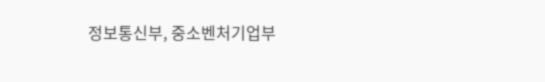정보통신부, 중소벤처기업부